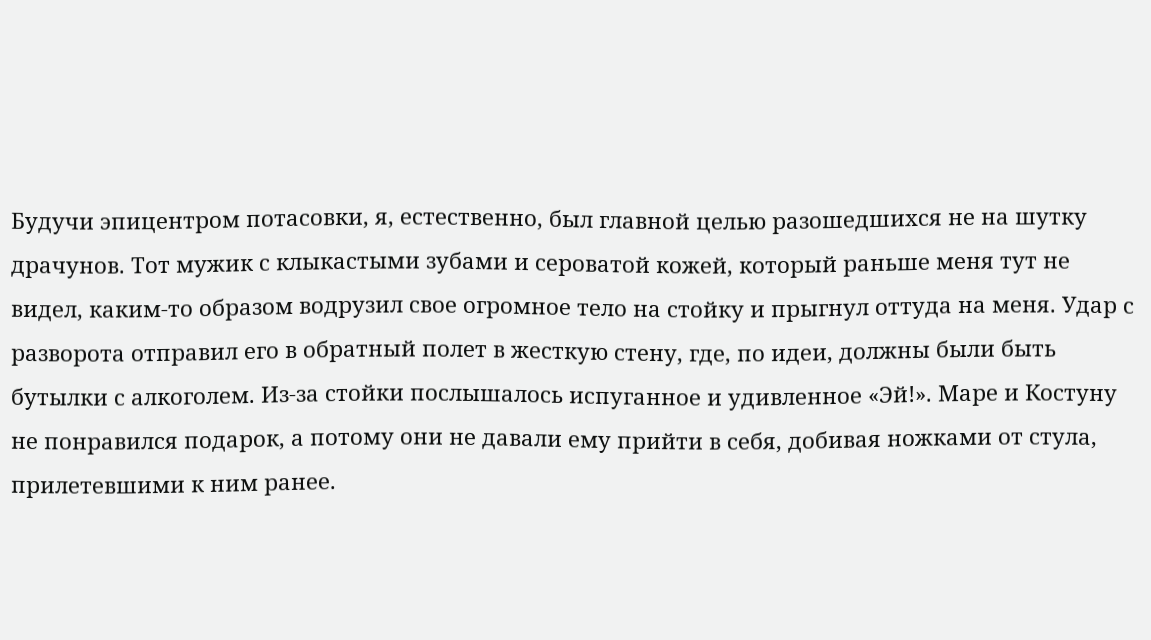Будучи эпицентром потасовки, я, естественно, был главной целью разошедшихся не на шутку драчунов. Тот мужик с клыкастыми зубами и сероватой кожей, который раньше меня тут не видел, каким-то образом водрузил свое огромное тело на стойку и прыгнул оттуда на меня. Удар с разворота отправил его в обратный полет в жесткую стену, где, по идеи, должны были быть бутылки с алкоголем. Из-за стойки послышалось испуганное и удивленное «Эй!». Маре и Костуну не понравился подарок, а потому они не давали ему прийти в себя, добивая ножками от стула, прилетевшими к ним ранее.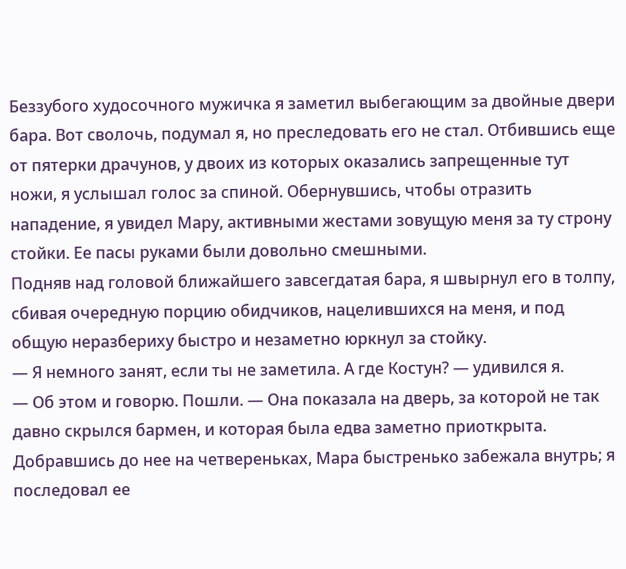Беззубого худосочного мужичка я заметил выбегающим за двойные двери бара. Вот сволочь, подумал я, но преследовать его не стал. Отбившись еще от пятерки драчунов, у двоих из которых оказались запрещенные тут ножи, я услышал голос за спиной. Обернувшись, чтобы отразить нападение, я увидел Мару, активными жестами зовущую меня за ту строну стойки. Ее пасы руками были довольно смешными.
Подняв над головой ближайшего завсегдатая бара, я швырнул его в толпу, сбивая очередную порцию обидчиков, нацелившихся на меня, и под общую неразбериху быстро и незаметно юркнул за стойку.
— Я немного занят, если ты не заметила. А где Костун? — удивился я.
— Об этом и говорю. Пошли. — Она показала на дверь, за которой не так давно скрылся бармен, и которая была едва заметно приоткрыта. Добравшись до нее на четвереньках, Мара быстренько забежала внутрь; я последовал ее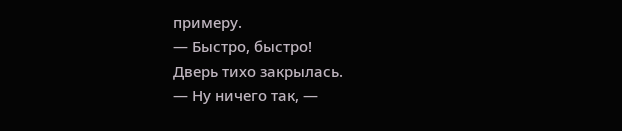примеру.
— Быстро, быстро!
Дверь тихо закрылась.
— Ну ничего так, —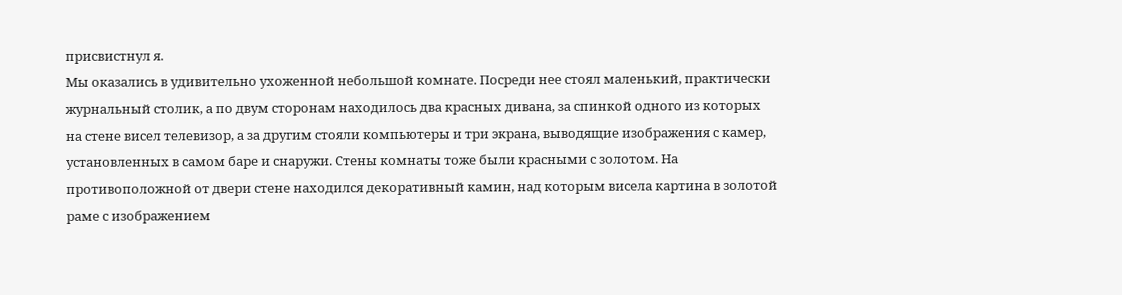присвистнул я.
Мы оказались в удивительно ухоженной небольшой комнате. Посреди нее стоял маленький, практически журнальный столик, а по двум сторонам находилось два красных дивана, за спинкой одного из которых на стене висел телевизор, а за другим стояли компьютеры и три экрана, выводящие изображения с камер, установленных в самом баре и снаружи. Стены комнаты тоже были красными с золотом. На противоположной от двери стене находился декоративный камин, над которым висела картина в золотой раме с изображением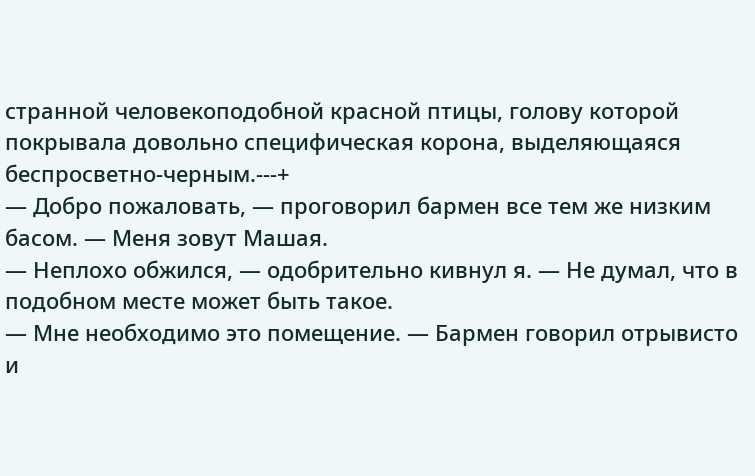странной человекоподобной красной птицы, голову которой покрывала довольно специфическая корона, выделяющаяся беспросветно-черным.---+
— Добро пожаловать, — проговорил бармен все тем же низким басом. — Меня зовут Машая.
— Неплохо обжился, — одобрительно кивнул я. — Не думал, что в подобном месте может быть такое.
— Мне необходимо это помещение. — Бармен говорил отрывисто и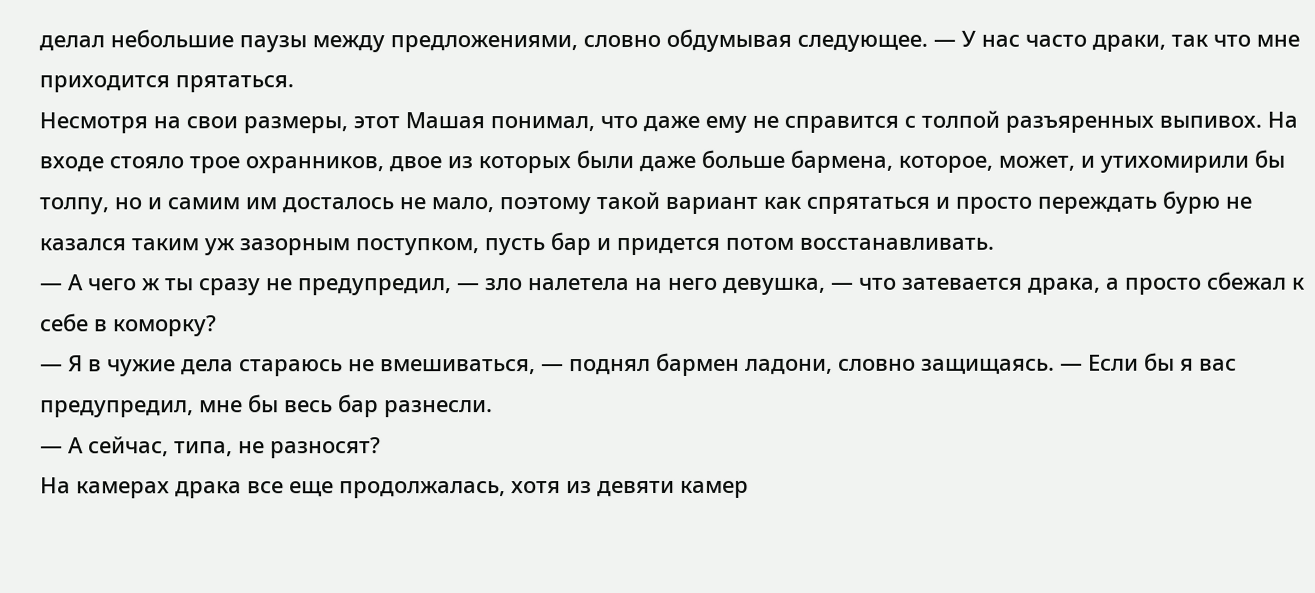делал небольшие паузы между предложениями, словно обдумывая следующее. — У нас часто драки, так что мне приходится прятаться.
Несмотря на свои размеры, этот Машая понимал, что даже ему не справится с толпой разъяренных выпивох. На входе стояло трое охранников, двое из которых были даже больше бармена, которое, может, и утихомирили бы толпу, но и самим им досталось не мало, поэтому такой вариант как спрятаться и просто переждать бурю не казался таким уж зазорным поступком, пусть бар и придется потом восстанавливать.
— А чего ж ты сразу не предупредил, — зло налетела на него девушка, — что затевается драка, а просто сбежал к себе в коморку?
— Я в чужие дела стараюсь не вмешиваться, — поднял бармен ладони, словно защищаясь. — Если бы я вас предупредил, мне бы весь бар разнесли.
— А сейчас, типа, не разносят?
На камерах драка все еще продолжалась, хотя из девяти камер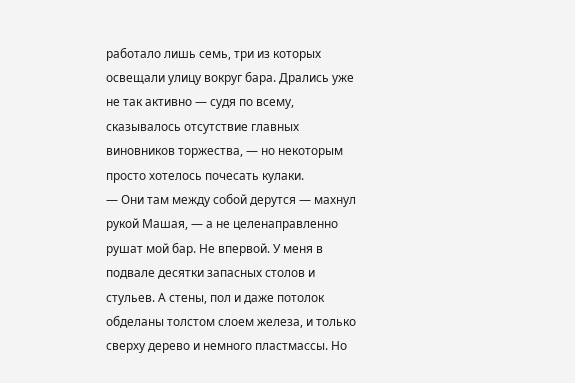работало лишь семь, три из которых освещали улицу вокруг бара. Дрались уже не так активно — судя по всему, сказывалось отсутствие главных виновников торжества, — но некоторым просто хотелось почесать кулаки.
— Они там между собой дерутся — махнул рукой Машая, — а не целенаправленно рушат мой бар. Не впервой. У меня в подвале десятки запасных столов и стульев. А стены, пол и даже потолок обделаны толстом слоем железа, и только сверху дерево и немного пластмассы. Но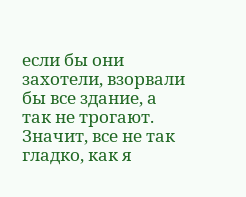если бы они захотели, взорвали бы все здание, а так не трогают.
Значит, все не так гладко, как я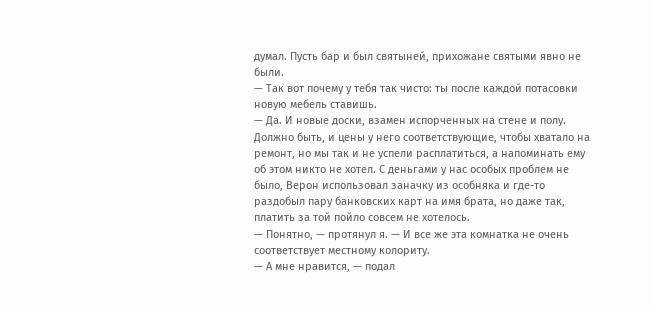думал. Пусть бар и был святыней, прихожане святыми явно не были.
— Так вот почему у тебя так чисто: ты после каждой потасовки новую мебель ставишь.
— Да. И новые доски, взамен испорченных на стене и полу.
Должно быть, и цены у него соответствующие, чтобы хватало на ремонт, но мы так и не успели расплатиться, а напоминать ему об этом никто не хотел. С деньгами у нас особых проблем не было, Верон использовал заначку из особняка и где-то раздобыл пару банковских карт на имя брата, но даже так, платить за той пойло совсем не хотелось.
— Понятно, — протянул я. — И все же эта комнатка не очень соответствует местному колориту.
— А мне нравится, — подал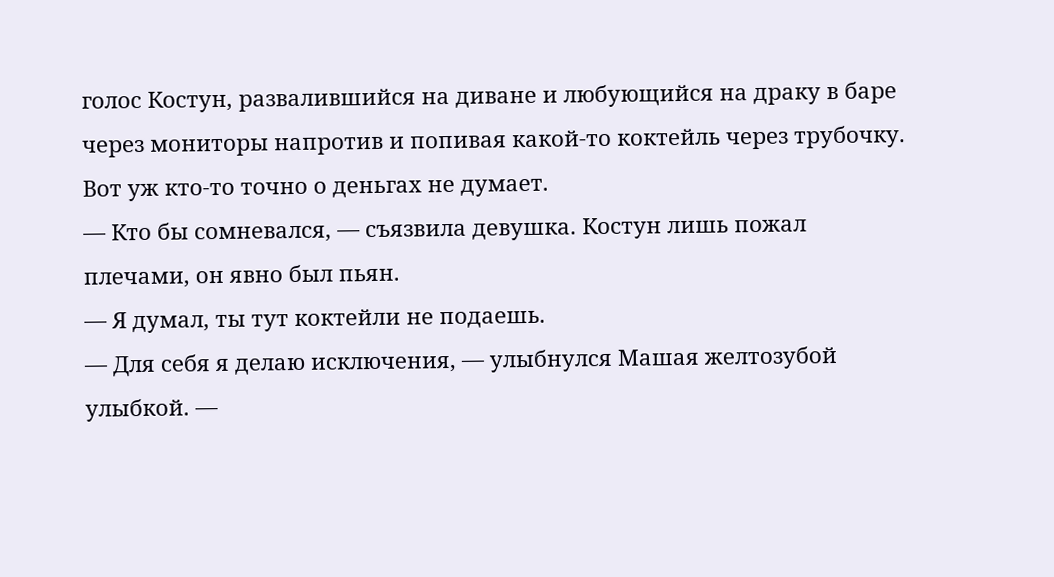голос Костун, развалившийся на диване и любующийся на драку в баре через мониторы напротив и попивая какой-то коктейль через трубочку. Вот уж кто-то точно о деньгах не думает.
— Кто бы сомневался, — съязвила девушка. Костун лишь пожал плечами, он явно был пьян.
— Я думал, ты тут коктейли не подаешь.
— Для себя я делаю исключения, — улыбнулся Машая желтозубой улыбкой. —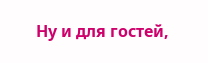Ну и для гостей,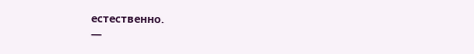естественно.
—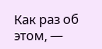Как раз об этом, —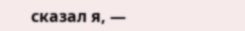сказал я, —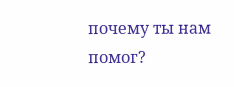почему ты нам помог?